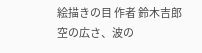絵描きの目 作者 鈴木吉郎
空の広さ、波の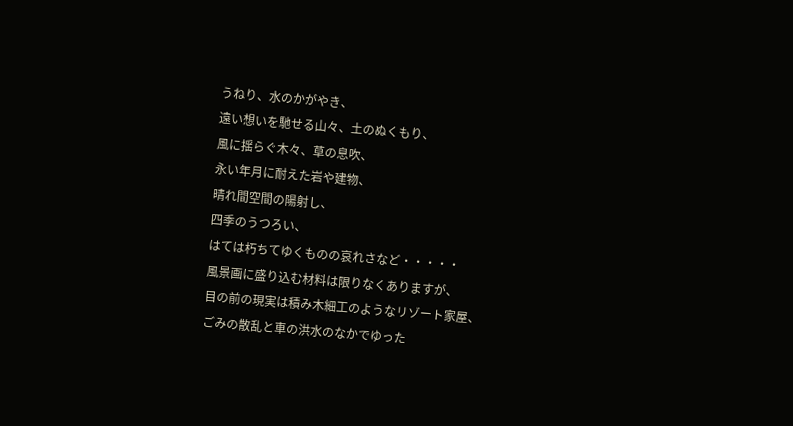うねり、水のかがやき、
遠い想いを馳せる山々、土のぬくもり、
風に揺らぐ木々、草の息吹、
永い年月に耐えた岩や建物、
晴れ間空間の陽射し、
四季のうつろい、
はては朽ちてゆくものの哀れさなど・・・・・
風景画に盛り込む材料は限りなくありますが、
目の前の現実は積み木細工のようなリゾート家屋、
ごみの散乱と車の洪水のなかでゆった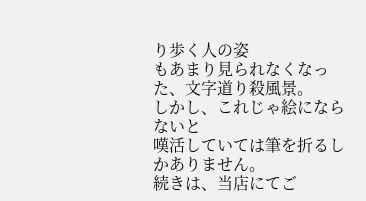り歩く人の姿
もあまり見られなくなった、文字道り殺風景。
しかし、これじゃ絵にならないと
嘆活していては筆を折るしかありません。
続きは、当店にてご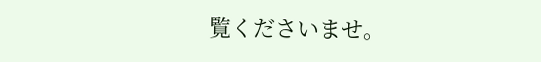覧くださいませ。